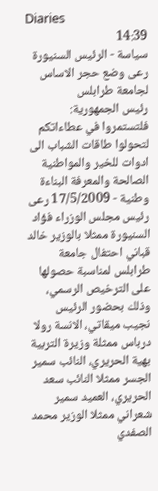Diaries
14:39
سياسة - الرئيس السنيورة رعى وضع حجر الاساس لجامعة طرابلس
رئيس الجمهورية: فلتستمروا في عطاءاتكم لتحولوا طاقات الشباب الى ادوات للخير والمواطنية الصالحة والمعرفة البناءة
وطنية - 17/5/2009 رعى رئيس مجلس الوزراء فؤاد السنيورة ممثلا بالوزير خالد قباني احتفال جامعة طرابلس لمناسبة حصولها على الترخيص الرسمي، وذلك بحضور الرئيس نجيب ميقاتي، الانسة رولا درباس ممثلة وزيرة التربية بهية الحريري، النائب سمير الجسر ممثلا النائب سعد الحريري، العميد سمير شعراني ممثلا الوزير محمد الصفدي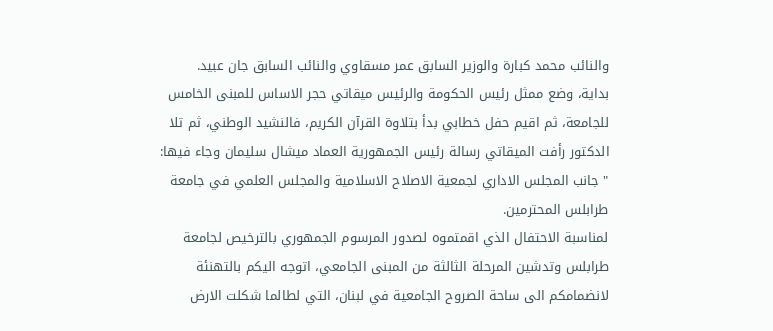والنائب محمد كبارة والوزير السابق عمر مسقاوي والنائب السابق جان عبيد.
بداية، وضع ممثل رئيس الحكومة والرئيس ميقاتي حجر الاساس للمبنى الخامس للجامعة، ثم اقيم حفل خطابي بدأ بتلاوة القرآن الكريم، فالنشيد الوطني، ثم تلا الدكتور رأفت الميقاتي رسالة رئيس الجمهورية العماد ميشال سليمان وجاء فيها:
" جانب المجلس الاداري لجمعية الاصلاح الاسلامية والمجلس العلمي في جامعة طرابلس المحترمين.
لمناسبة الاحتفال الذي اقمتموه لصدور المرسوم الجمهوري بالترخيص لجامعة طرابلس وتدشين المرحلة الثالثة من المبنى الجامعي، اتوجه اليكم بالتهنئة لانضمامكم الى ساحة الصروح الجامعية في لبنان، التي لطالما شكلت الارض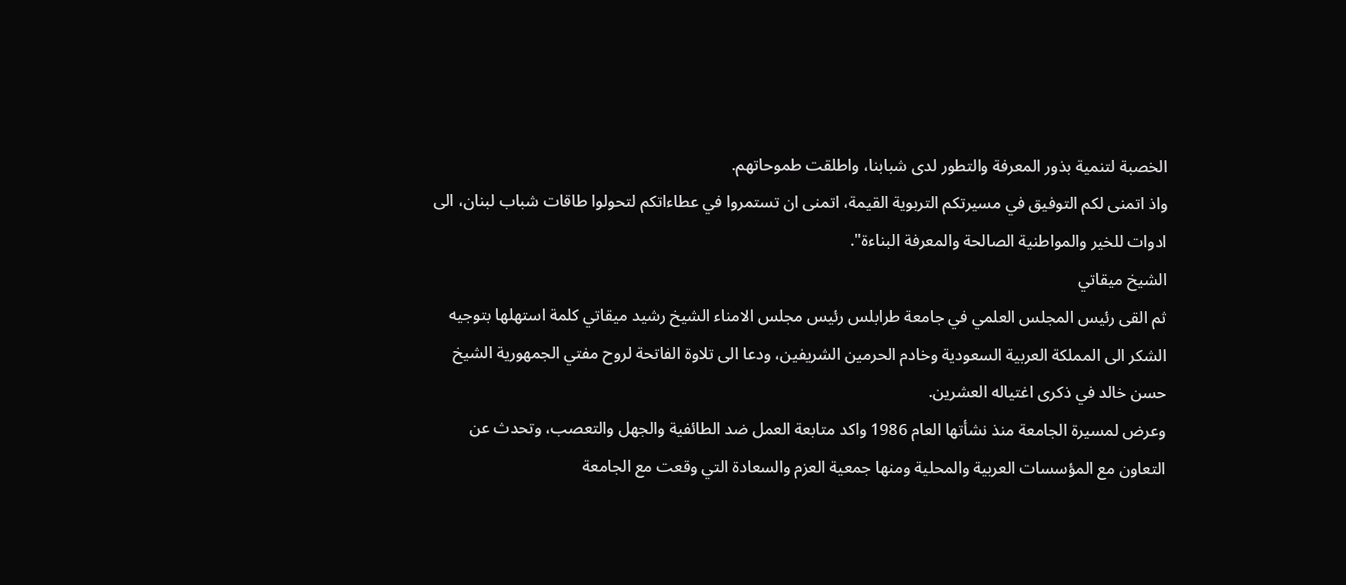الخصبة لتنمية بذور المعرفة والتطور لدى شبابنا، واطلقت طموحاتهم.
واذ اتمنى لكم التوفيق في مسيرتكم التربوية القيمة، اتمنى ان تستمروا في عطاءاتكم لتحولوا طاقات شباب لبنان، الى ادوات للخير والمواطنية الصالحة والمعرفة البناءة".
الشيخ ميقاتي
ثم القى رئيس المجلس العلمي في جامعة طرابلس رئيس مجلس الامناء الشيخ رشيد ميقاتي كلمة استهلها بتوجيه الشكر الى المملكة العربية السعودية وخادم الحرمين الشريفين، ودعا الى تلاوة الفاتحة لروح مفتي الجمهورية الشيخ حسن خالد في ذكرى اغتياله العشرين.
وعرض لمسيرة الجامعة منذ نشأتها العام 1986 واكد متابعة العمل ضد الطائفية والجهل والتعصب، وتحدث عن التعاون مع المؤسسات العربية والمحلية ومنها جمعية العزم والسعادة التي وقعت مع الجامعة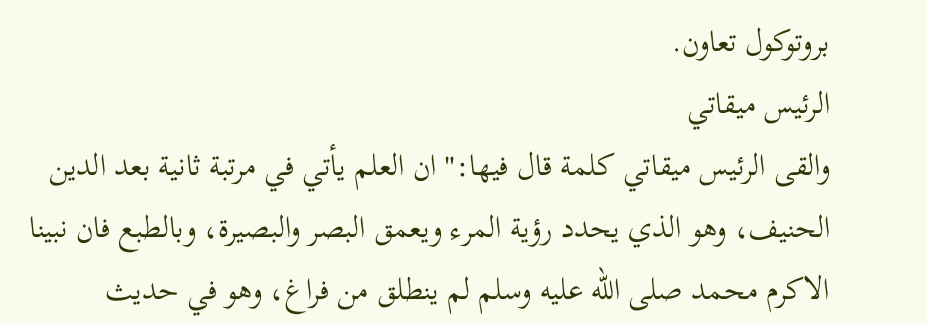بروتوكول تعاون.
الرئيس ميقاتي
والقى الرئيس ميقاتي كلمة قال فيها:" ان العلم يأتي في مرتبة ثانية بعد الدين الحنيف، وهو الذي يحدد رؤية المرء ويعمق البصر والبصيرة، وبالطبع فان نبينا الاكرم محمد صلى الله عليه وسلم لم ينطلق من فراغ، وهو في حديث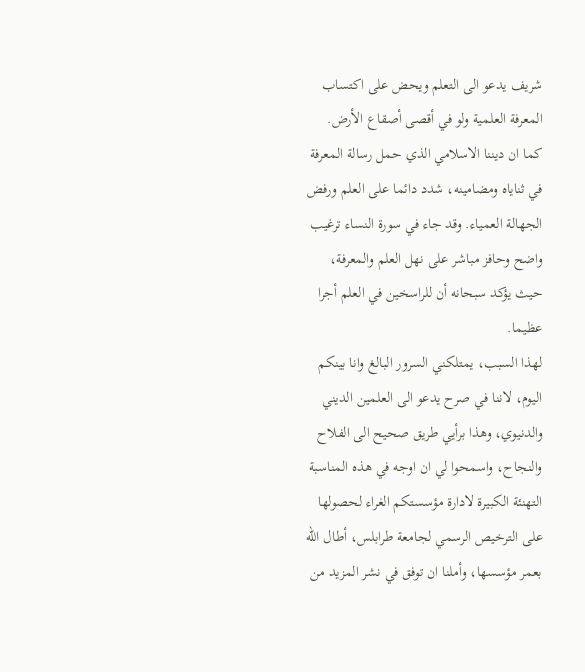شريف يدعو الى التعلم ويحض على اكتساب المعرفة العلمية ولو في أقصى أصقاع الأرض.
كما ان ديننا الاسلامي الذي حمل رسالة المعرفة في ثناياه ومضامينه، شدد دائما على العلم ورفض الجهالة العمياء. وقد جاء في سورة النساء ترغيب واضح وحافز مباشر على نهل العلم والمعرفة، حيث يؤكد سبحانه أن للراسخين في العلم أجرا عظيما.
لهذا السبب، يمتلكني السرور البالغ وانا بينكم اليوم، لاننا في صرح يدعو الى العلمين الديني والدنيوي، وهذا برأيي طريق صحيح الى الفلاح والنجاح، واسمحوا لي ان اوجه في هذه المناسبة التهنئة الكبيرة لادارة مؤسستكم الغراء لحصولها على الترخيص الرسمي لجامعة طرابلس، أطال الله بعمر مؤسسها، وأملنا ان توفق في نشر المزيد من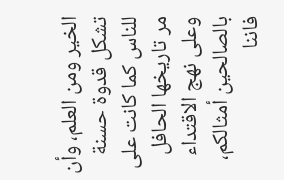الخير ومن العلم، وأن تشكل قدوة حسنة للناس كما كانت على مر تاريخها الحافل
وعلى نهج الاقتداء بالصالحين أمثالكم، فاننا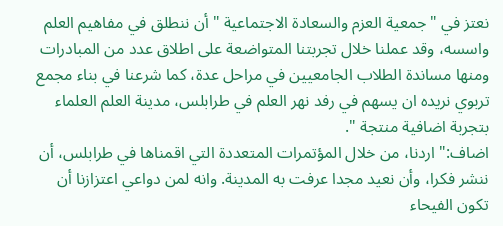نعتز في "جمعية العزم والسعادة الاجتماعية " أن ننطلق في مفاهيم العلم واسسه، وقد عملنا خلال تجربتنا المتواضعة على اطلاق عدد من المبادرات ومنها مساندة الطلاب الجامعيين في مراحل عدة، كما شرعنا في بناء مجمع تربوي نريده ان يسهم في رفد نهر العلم في طرابلس، مدينة العلم العلماء بتجربة اضافية منتجة ".
اضاف:" اردنا، من خلال المؤتمرات المتعددة التي اقمناها في طرابلس، أن ننشر فكرا، وأن نعيد مجدا عرفت به المدينة. وانه لمن دواعي اعتزازنا أن تكون الفيحاء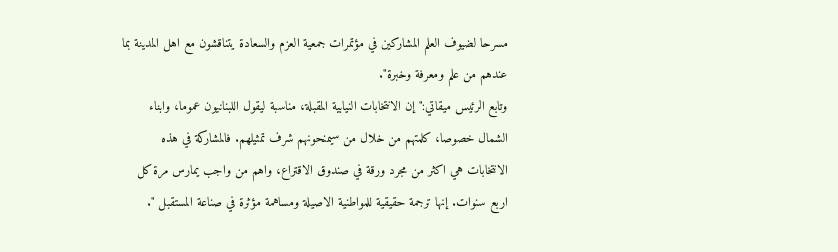مسرحا لضيوف العلم المشاركين في مؤتمرات جمعية العزم والسعادة يتناقشون مع اهل المدينة بما عندهم من علم ومعرفة وخبرة".
وتابع الرئيس ميقاتي:" إن الانتخابات النيابية المقبلة، مناسبة ليقول اللبنانيون عموما، وابناء الشمال خصوصا، كلمتهم من خلال من سيمنحونهم شرف تمثيلهم. فالمشاركة في هذه الانتخابات هي اكثر من مجرد ورقة في صندوق الاقتراع، واهم من واجب يمارس مرة كل اربع سنوات. إنها ترجمة حقيقية للمواطنية الاصيلة ومساهمة مؤثرة في صناعة المستقبل ".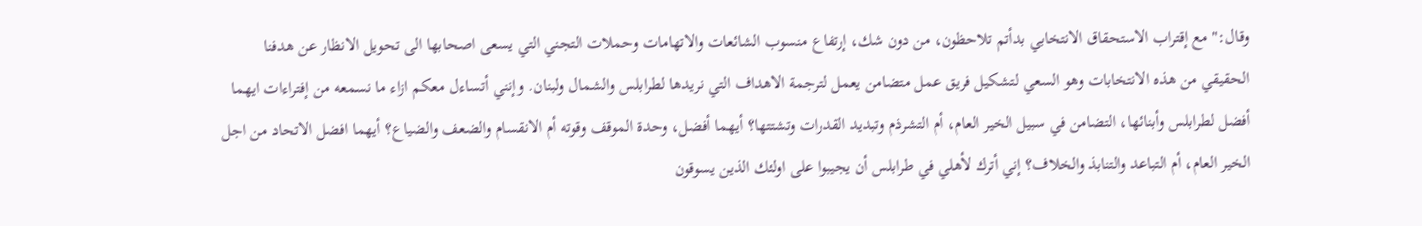وقال:" مع إقتراب الاستحقاق الانتخابي بدأتم تلاحظون، من دون شك، إرتفاع منسوب الشائعات والاتهامات وحملات التجني التي يسعى اصحابها الى تحويل الانظار عن هدفنا الحقيقي من هذه الانتخابات وهو السعي لتشكيل فريق عمل متضامن يعمل لترجمة الاهداف التي نريدها لطرابلس والشمال ولبنان. وإنني أتساءل معكم ازاء ما نسمعه من إفتراءات ايهما أفضل لطرابلس وأبنائها، التضامن في سبيل الخير العام، أم التشرذم وتبديد القدرات وتشتتها؟ أيهما أفضل، وحدة الموقف وقوته أم الانقسام والضعف والضياع؟ أيهما افضل الاتحاد من اجل الخير العام، أم التباعد والتنابذ والخلاف؟ إني أترك لأهلي في طرابلس أن يجيبوا على اولئك الذين يسوقون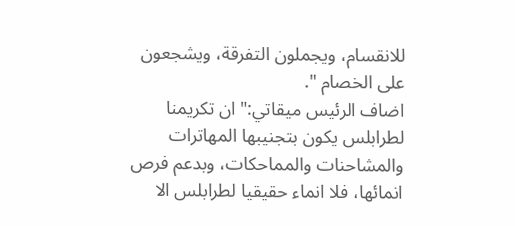للانقسام، ويجملون التفرقة، ويشجعون على الخصام ".
اضاف الرئيس ميقاتي:" ان تكريمنا لطرابلس يكون بتجنيبها المهاترات والمشاحنات والمماحكات، وبدعم فرص انمائها، فلا انماء حقيقيا لطرابلس الا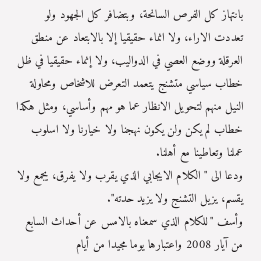بانتهاز كل الفرص السانحة، وبتضافر كل الجهود ولو تعددت الاراء، ولا انماء حقيقيا إلا بالابتعاد عن منطق العرقلة ووضع العصي في الدواليب، ولا إنماء حقيقيا في ظل خطاب سياسي متشنج يتعمد التعرض للاشخاص ومحاولة النيل منهم لتحويل الانظار عما هو مهم وأساسي، ومثل هكذا خطاب لم يكن ولن يكون نهجنا ولا خيارنا ولا اسلوب عملنا وتعاطينا مع أهلنا.
ودعا الى "الكلام الايجابي الذي يقرب ولا يفرق، يجمع ولا يقسم، يزيل التشنج ولا يزيد حدته".
وأسف "للكلام الذي سمعناه بالامس عن أحداث السابع من آيار 2008 واعتبارها يوما مجيدا من أيام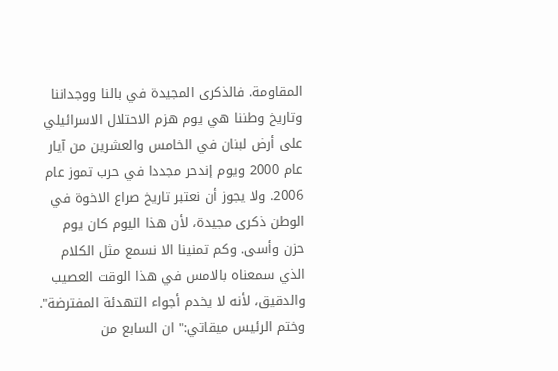المقاومة. فالذكرى المجيدة في بالنا ووجداننا وتاريخ وطننا هي يوم هزم الاحتلال الاسرائيلي على أرض لبنان في الخامس والعشرين من آيار عام 2000 ويوم إندحر مجددا في حرب تموز عام 2006. ولا يجوز أن نعتبر تاريخ صراع الاخوة في الوطن ذكرى مجيدة، لأن هذا اليوم كان يوم حزن وأسى. وكم تمنينا الا نسمع مثل الكلام الذي سمعناه بالامس في هذا الوقت العصيب والدقيق، لأنه لا يخدم أجواء التهدئة المفترضة".
وختم الرئيس ميقاتي:" ان السابع من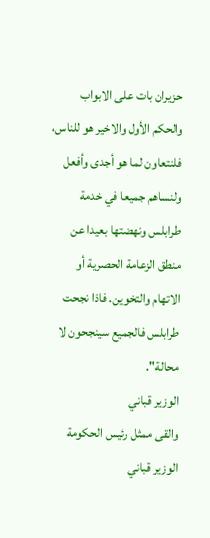حزيران بات على الابواب والحكم الأول والاخير هو للناس، فلنتعاون لما هو أجدى وأفعل ولنساهم جميعا في خدمة طرابلس ونهضتها بعيدا عن منطق الزعامة الحصرية أو الاتهام والتخوين. فاذا نجحت طرابلس فالجميع سينجحون لا محالة".
الوزير قباني
والقى ممثل رئيس الحكومة الوزير قباني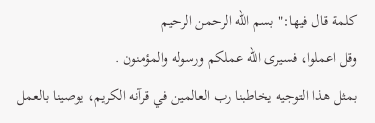كلمة قال فيها:" بسم الله الرحمن الرحيم
وقل اعملوا، فسيرى الله عملكم ورسوله والمؤمنون .
بمثل هذا التوجيه يخاطبنا رب العالمين في قرآنه الكريم، يوصينا بالعمل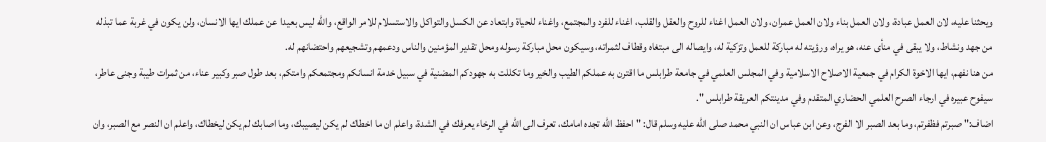ويحثنا عليه، لان العمل عبادة، ولان العمل بناء ولان العمل عمران، ولان العمل اغناء للروح والعقل والقلب، اغناء للفرد والمجتمع، واغناء للحياة وابتعاد عن الكسل والتواكل والاستسلام للامر الواقع، والله ليس بعيدا عن عملك ايها الانسان، ولن يكون في غربة عما تبذله من جهد ونشاط، ولا يبقى في منأى عنه، هو يراه، ورؤيته له مباركة للعمل وتزكية له، وايصاله الى مبتغاه وقطاف لثمراته، وسيكون محل مباركة رسوله ومحل تقدير المؤمنين والناس ودعمهم وتشجيعهم واحتضانهم له.
من هنا نفهم، ايها الاخوة الكرام في جمعية الاصلاح الاسلامية وفي المجلس العلمي في جامعة طرابلس ما اقترن به عملكم الطيب والخير وما تكللت به جهودكم المضنية في سبيل خدمة انسانكم ومجتمعكم وامتكم، بعد طول صبر وكبير عناء، من ثمرات طيبة وجنى عاطر، سيفوح عبيره في ارجاء الصرح العلمي الحضاري المتقدم وفي مدينتكم العريقة طرابلس ".
اضاف:" صبرتم فظفرتم، وما بعد الصبر الا الفرج، وعن ابن عباس ان النبي محمد صلى الله عليه وسلم قال: "احفظ الله تجده امامك، تعرف الى الله في الرخاء يعرفك في الشدة، واعلم ان ما اخطاك لم يكن ليصيبك، وما اصابك لم يكن ليخطاك، واعلم ان النصر مع الصبر، وان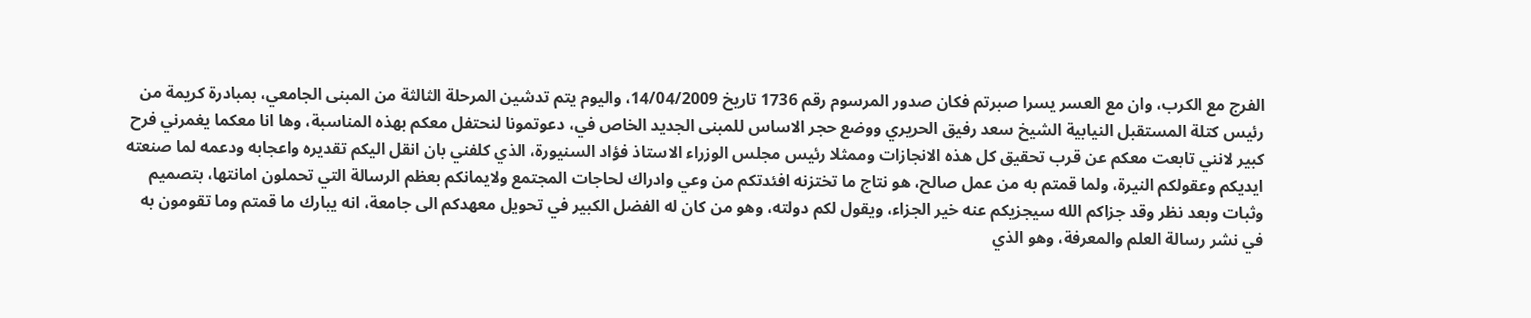الفرج مع الكرب، وان مع العسر يسرا صبرتم فكان صدور المرسوم رقم 1736 تاريخ 14/04/2009، واليوم يتم تدشين المرحلة الثالثة من المبنى الجامعي، بمبادرة كريمة من رئيس كتلة المستقبل النيابية الشيخ سعد رفيق الحريري ووضع حجر الاساس للمبنى الجديد الخاص في، دعوتمونا لنحتفل معكم بهذه المناسبة، وها انا معكما يغمرني فرح كبير لانني تابعت معكم عن قرب تحقيق كل هذه الانجازات وممثلا رئيس مجلس الوزراء الاستاذ فؤاد السنيورة، الذي كلفني بان انقل اليكم تقديره واعجابه ودعمه لما صنعته ايديكم وعقولكم النيرة، ولما قمتم به من عمل صالح، هو نتاج ما تختزنه افئدتكم من وعي وادراك لحاجات المجتمع ولايمانكم بعظم الرسالة التي تحملون امانتها، بتصميم وثبات وبعد نظر وقد جزاكم الله سيجزيكم عنه خير الجزاء، ويقول لكم دولته، وهو من كان له الفضل الكبير في تحويل معهدكم الى جامعة، انه يبارك ما قمتم وما تقومون به في نشر رسالة العلم والمعرفة، وهو الذي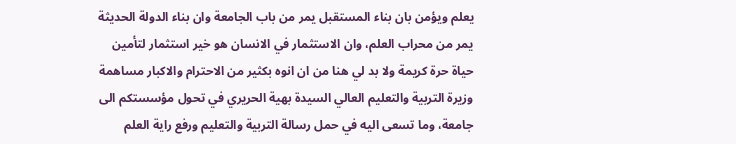يعلم ويؤمن بان بناء المستقبل يمر من باب الجامعة وان بناء الدولة الحديثة يمر من محراب العلم، وان الاستثمار في الانسان هو خير استثمار لتأمين حياة حرة كريمة ولا بد لي هنا من ان انوه بكثير من الاحترام والاكبار مساهمة وزيرة التربية والتعليم العالي السيدة بهية الحريري في تحول مؤسستكم الى جامعة، وما تسعى اليه في حمل رسالة التربية والتعليم ورفع راية العلم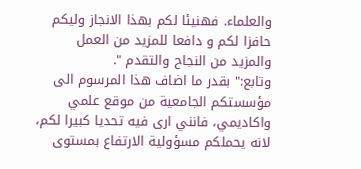والعلماء. فهنيئا لكم بهذا الانجاز وليكم حافزا لكم و دافعا للمزيد من العمل والمزيد من النجاح والتقدم ".
وتابع:" بقدر ما اضاف هذا المرسوم الى مؤسستكم الجامعية من موقع علمي واكاديمي، فانني ارى فيه تحديا كبيرا لكم، لانه يحملكم مسؤولية الارتفاع بمستوى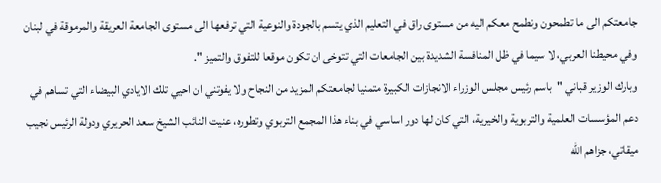جامعتكم الى ما تطمحون ونطمح معكم اليه من مستوى راق في التعليم الذي يتسم بالجودة والنوعية التي ترفعها الى مستوى الجامعة العريقة والمرموقة في لبنان وفي محيطنا العربي، لا سيما في ظل المنافسة الشديدة بين الجامعات التي تتوخى ان تكون موقعا للتفوق والتميز ".
وبارك الوزير قباني "باسم رئيس مجلس الوزراء الانجازات الكبيرة متمنيا لجامعتكم المزيد من النجاح ولا يفوتني ان احيي تلك الايادي البيضاء التي تساهم في دعم المؤسسات العلمية والتربوية والخيرية، التي كان لها دور اساسي في بناء هذا المجمع التربوي وتطوره، عنيت النائب الشيخ سعد الحريري ودولة الرئيس نجيب ميقاتي، جزاهم الله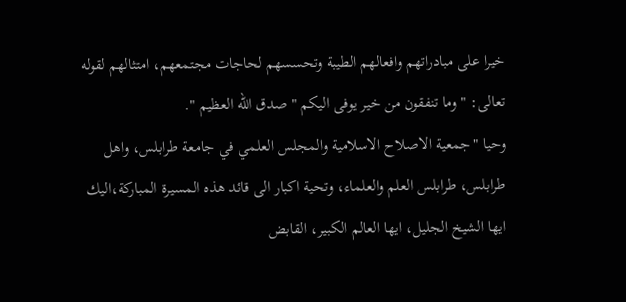خيرا على مبادراتهم وافعالهم الطيبة وتحسسهم لحاجات مجتمعهم، امتثالهم لقوله تعالى: " وما تنفقون من خير يوفى اليكم " صدق الله العظيم ".
وحيا "جمعية الاصلاح الاسلامية والمجلس العلمي في جامعة طرابلس، واهل طرابلس، طرابلس العلم والعلماء، وتحية اكبار الى قائد هذه المسيرة المباركة،اليك ايها الشيخ الجليل، ايها العالم الكبير، القابض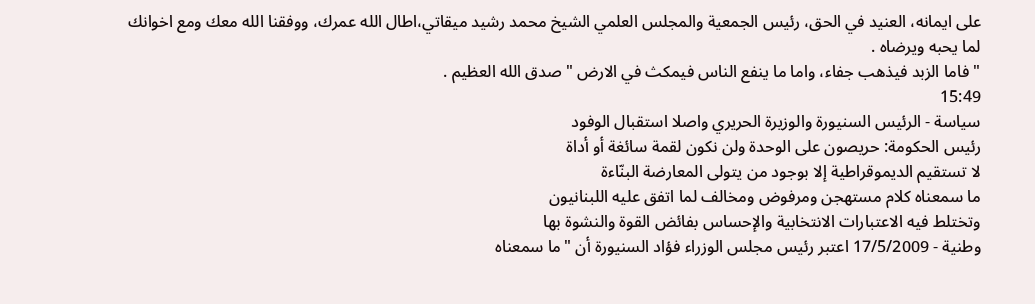على ايمانه، العنيد في الحق، رئيس الجمعية والمجلس العلمي الشيخ محمد رشيد ميقاتي،اطال الله عمرك، ووفقنا الله معك ومع اخوانك لما يحبه ويرضاه .
" فاما الزبد فيذهب جفاء، واما ما ينفع الناس فيمكث في الارض " صدق الله العظيم .
15:49
سياسة - الرئيس السنيورة والوزيرة الحريري واصلا استقبال الوفود
رئيس الحكومة: حريصون على الوحدة ولن نكون لقمة سائغة أو أداة
لا تستقيم الديموقراطية إلا بوجود من يتولى المعارضة البنّاءة
ما سمعناه كلام مستهجن ومرفوض ومخالف لما اتفق عليه اللبنانيون
وتختلط فيه الاعتبارات الانتخابية والإحساس بفائض القوة والنشوة بها
وطنية - 17/5/2009 اعتبر رئيس مجلس الوزراء فؤاد السنيورة أن "ما سمعناه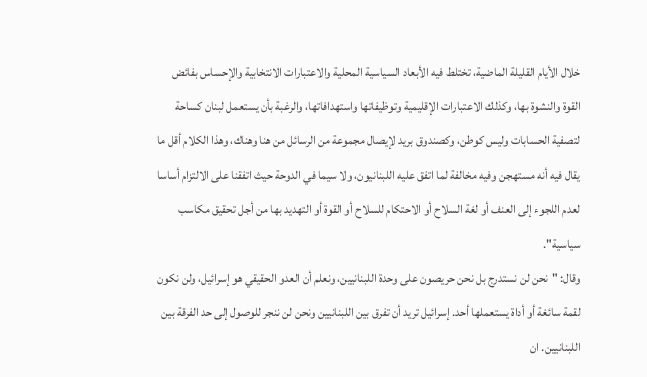خلال الأيام القليلة الماضية، تختلط فيه الأبعاد السياسية المحلية والاعتبارات الانتخابية والإحساس بفائض القوة والنشوة بها، وكذلك الاعتبارات الإقليمية وتوظيفاتها واستهدافاتها، والرغبة بأن يستعمل لبنان كساحة لتصفية الحسابات وليس كوطن، وكصندوق بريد لإيصال مجموعة من الرسائل من هنا وهناك، وهذا الكلام أقل ما يقال فيه أنه مستهجن وفيه مخالفة لما اتفق عليه اللبنانيون، ولا سيما في الدوحة حيث اتفقنا على الالتزام أساسا لعدم اللجوء إلى العنف أو لغة السلاح أو الاحتكام للسلاح أو القوة أو التهديد بها من أجل تحقيق مكاسب سياسية".
وقال: "نحن لن نستدرج بل نحن حريصون على وحدة اللبنانيين، ونعلم أن العدو الحقيقي هو إسرائيل، ولن نكون لقمة سائغة أو أداة يستعملها أحد. إسرائيل تريد أن تفرق بين اللبنانيين ونحن لن ننجر للوصول إلى حد الفرقة بين اللبنانيين. ان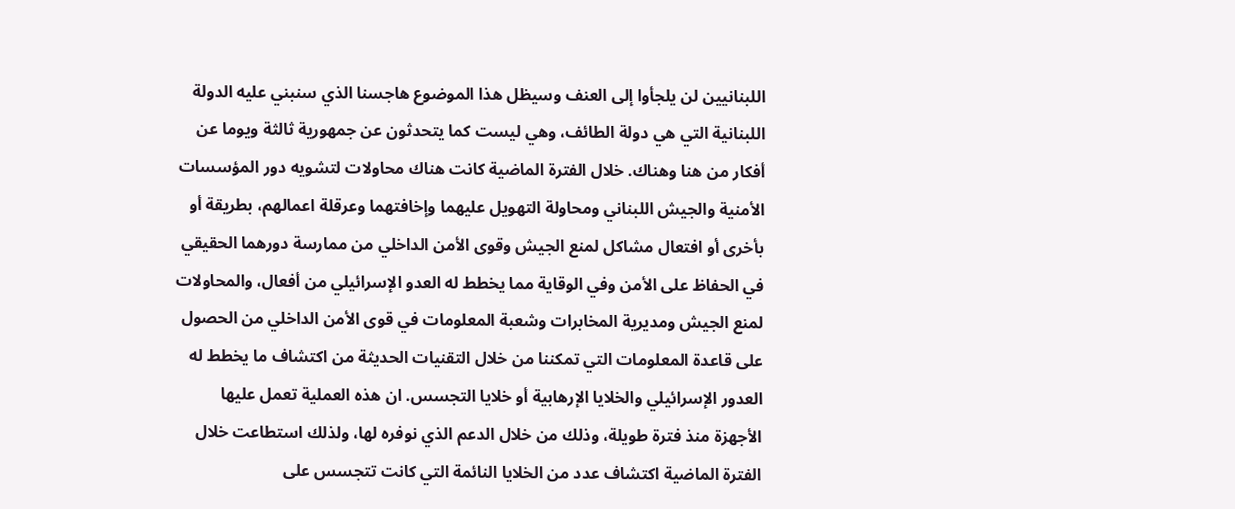اللبنانيين لن يلجأوا إلى العنف وسيظل هذا الموضوع هاجسنا الذي سنبني عليه الدولة اللبنانية التي هي دولة الطائف، وهي ليست كما يتحدثون عن جمهورية ثالثة ويوما عن أفكار من هنا وهناك. خلال الفترة الماضية كانت هناك محاولات لتشويه دور المؤسسات الأمنية والجيش اللبناني ومحاولة التهويل عليهما وإخافتهما وعرقلة اعمالهم، بطريقة أو بأخرى أو افتعال مشاكل لمنع الجيش وقوى الأمن الداخلي من ممارسة دورهما الحقيقي في الحفاظ على الأمن وفي الوقاية مما يخطط له العدو الإسرائيلي من أفعال، والمحاولات لمنع الجيش ومديرية المخابرات وشعبة المعلومات في قوى الأمن الداخلي من الحصول على قاعدة المعلومات التي تمكننا من خلال التقنيات الحديثة من اكتشاف ما يخطط له العدور الإسرائيلي والخلايا الإرهابية أو خلايا التجسس. ان هذه العملية تعمل عليها الأجهزة منذ فترة طويلة، وذلك من خلال الدعم الذي نوفره لها، ولذلك استطاعت خلال الفترة الماضية اكتشاف عدد من الخلايا النائمة التي كانت تتجسس على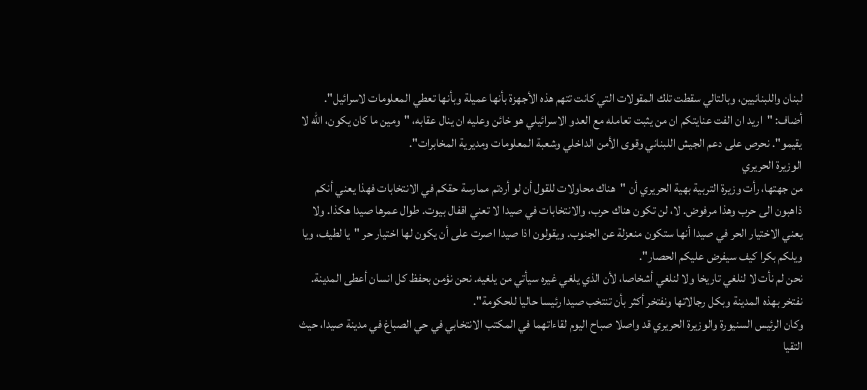لبنان واللبنانيين، وبالتالي سقطت تلك المقولات التي كانت تتهم هذه الأجهزة بأنها عميلة وبأنها تعطي المعلومات لاسرائيل".
أضاف: "اريد ان الفت عنايتكم ان من يثبت تعامله مع العدو الاسرائيلي هو خائن وعليه ان ينال عقابه، "ومين ما كان يكون، الله لا يقيمو". نحرص على دعم الجيش اللبناني وقوى الأمن الداخلي وشعبة المعلومات ومديرية المخابرات".
الوزيرة الحريري
من جهتها، رأت وزيرة التربية بهية الحريري أن "هناك محاولات للقول أن لو أردتم ممارسة حقكم في الانتخابات فهذا يعني أنكم ذاهبون الى حرب وهذا مرفوض. لا، لن تكون هناك حرب، والانتخابات في صيدا لا تعني اقفال بيوت. طوال عمرها صيدا هكذا. ولا يعني الاختيار الحر في صيدا أنها ستكون منعزلة عن الجنوب. ويقولون اذا صيدا اصرت على أن يكون لها اختيار حر "يا لطيف، ويا ويلكم بكرا كيف سيفرض عليكم الحصار".
نحن لم نأت لا لنلغي تاريخا ولا لنلغي أشخاصا، لأن الذي يلغي غيره سيأتي من يلغيه. نحن نؤمن بحفظ كل انسان أعطى المدينة. نفتخر بهذه المدينة وبكل رجالاتها ونفتخر أكثر بأن تنتخب صيدا رئيسا حاليا للحكومة".
وكان الرئيس السنيورة والوزيرة الحريري قد واصلا صباح اليوم لقاءاتهما في المكتب الانتخابي في حي الصباغ في مدينة صيدا، حيث التقيا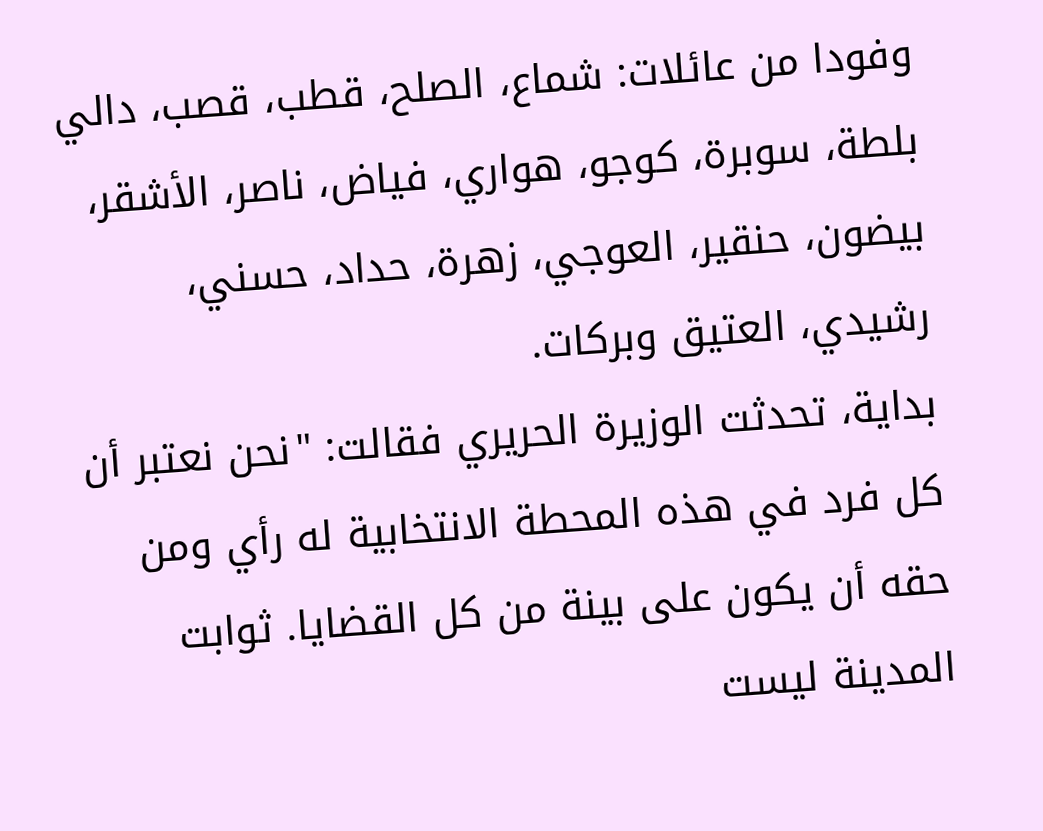وفودا من عائلات: شماع، الصلح، قطب، قصب، دالي بلطة، سوبرة، كوجو، هواري، فياض، ناصر، الأشقر، بيضون، حنقير، العوجي، زهرة، حداد، حسني، رشيدي، العتيق وبركات.
بداية، تحدثت الوزيرة الحريري فقالت: "نحن نعتبر أن كل فرد في هذه المحطة الانتخابية له رأي ومن حقه أن يكون على بينة من كل القضايا. ثوابت المدينة ليست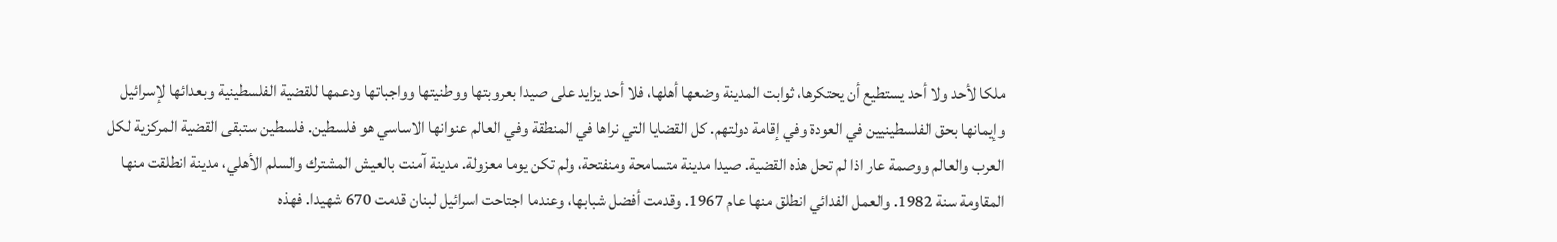ملكا لأحد ولا أحد يستطيع أن يحتكرها، ثوابت المدينة وضعها أهلها، فلا أحد يزايد على صيدا بعروبتها ووطنيتها وواجباتها ودعمها للقضية الفلسطينية وبعدائها لإسرائيل وإيمانها بحق الفلسطينيين في العودة وفي إقامة دولتهم. كل القضايا التي نراها في المنطقة وفي العالم عنوانها الاساسي هو فلسطين. فلسطين ستبقى القضية المركزية لكل العرب والعالم ووصمة عار اذا لم تحل هذه القضية. صيدا مدينة متسامحة ومنفتحة، ولم تكن يوما معزولة. مدينة آمنت بالعيش المشترك والسلم الأهلي، مدينة انطلقت منها المقاومة سنة 1982. والعمل الفدائي انطلق منها عام 1967. وقدمت أفضل شبابها، وعندما اجتاحت اسرائيل لبنان قدمت 670 شهيدا. فهذه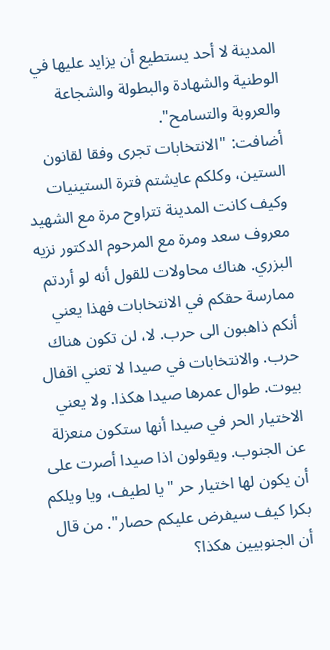المدينة لا أحد يستطيع أن يزايد عليها في الوطنية والشهادة والبطولة والشجاعة والعروبة والتسامح".
أضافت: "الانتخابات تجرى وفقا لقانون الستين، وكلكم عايشتم فترة الستينيات وكيف كانت المدينة تتراوح مرة مع الشهيد معروف سعد ومرة مع المرحوم الدكتور نزيه البزري. هناك محاولات للقول أنه لو أردتم ممارسة حقكم في الانتخابات فهذا يعني أنكم ذاهبون الى حرب. لا، لن تكون هناك حرب. والانتخابات في صيدا لا تعني اقفال بيوت. طوال عمرها صيدا هكذا. ولا يعني الاختيار الحر في صيدا أنها ستكون منعزلة عن الجنوب. ويقولون اذا صيدا أصرت على أن يكون لها اختيار حر "يا لطيف، ويا ويلكم بكرا كيف سيفرض عليكم حصار". من قال أن الجنوبيين هكذا؟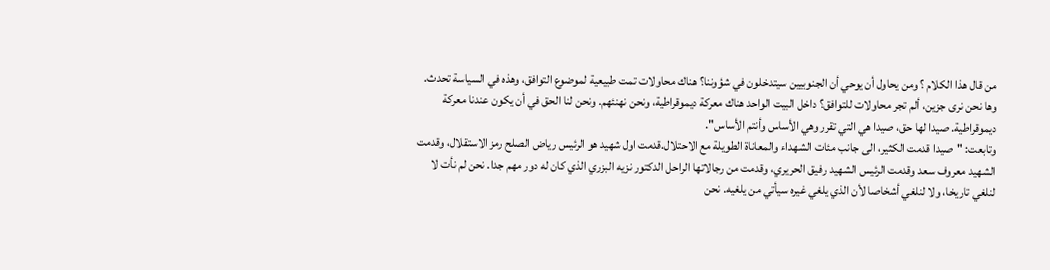من قال هذا الكلام ؟ ومن يحاول أن يوحي أن الجنوبيين سيتدخلون في شؤوننا؟ هناك محاولات تمت طبيعية لموضوع التوافق، وهذه في السياسة تحدث. وها نحن نرى جزين، ألم تجر محاولات للتوافق؟ داخل البيت الواحد هناك معركة ديموقراطية، ونحن نهنئهم. ونحن لنا الحق في أن يكون عندنا معركة ديموقراطية. صيدا لها حق، صيدا هي التي تقرر وهي الأساس وأنتم الأساس".
وتابعت: "صيدا قدمت الكثير، الى جانب مئات الشهداء والمعاناة الطويلة مع الاحتلال.قدمت اول شهيد هو الرئيس رياض الصلح رمز الاستقلال، وقدمت الشهيد معروف سعد وقدمت الرئيس الشهيد رفيق الحريري، وقدمت من رجالاتها الراحل الدكتور نزيه البزري الذي كان له دور مهم جدا. نحن لم نأت لا لنلغي تاريخا، ولا لنلغي أشخاصا لأن الذي يلغي غيره سيأتي من يلغيه. نحن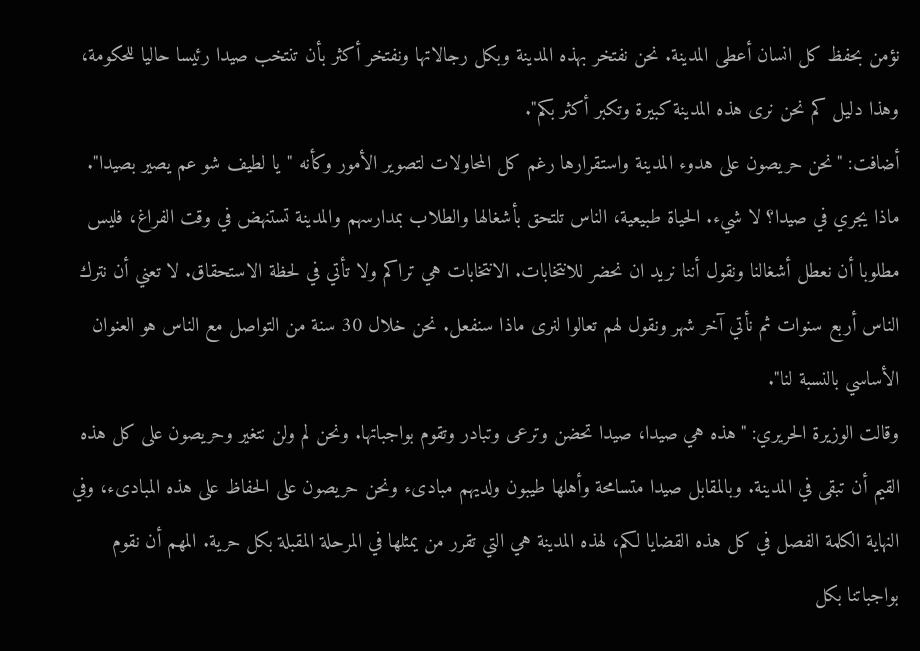نؤمن بحفظ كل انسان أعطى المدينة. نحن نفتخر بهذه المدينة وبكل رجالاتها ونفتخر أكثر بأن تنتخب صيدا رئيسا حاليا للحكومة، وهذا دليل كم نحن نرى هذه المدينة كبيرة وتكبر أكثر بكم".
أضافت: "نحن حريصون على هدوء المدينة واستقرارها رغم كل المحاولات لتصوير الأمور وكأنه "يا لطيف شو عم يصير بصيدا". ماذا يجري في صيدا؟ لا شيء. الحياة طبيعية، الناس تلتحق بأشغالها والطلاب بمدارسهم والمدينة تستنهض في وقت الفراغ، فليس مطلوبا أن نعطل أشغالنا ونقول أننا نريد ان نحضر للانتخابات. الانتخابات هي تراكم ولا تأتي في لحظة الاستحقاق. لا تعني أن نترك الناس أربع سنوات ثم نأتي آخر شهر ونقول لهم تعالوا لنرى ماذا سنفعل. نحن خلال 30 سنة من التواصل مع الناس هو العنوان الأساسي بالنسبة لنا".
وقالت الوزيرة الحريري: "هذه هي صيدا، صيدا تحضن وترعى وتبادر وتقوم بواجباتها. ونحن لم ولن نتغير وحريصون على كل هذه القيم أن تبقى في المدينة. وبالمقابل صيدا متسامحة وأهلها طيبون ولديهم مبادىء ونحن حريصون على الحفاظ على هذه المبادىء، وفي النهاية الكلمة الفصل في كل هذه القضايا لكم، لهذه المدينة هي التي تقرر من يمثلها في المرحلة المقبلة بكل حرية. المهم أن نقوم بواجباتنا بكل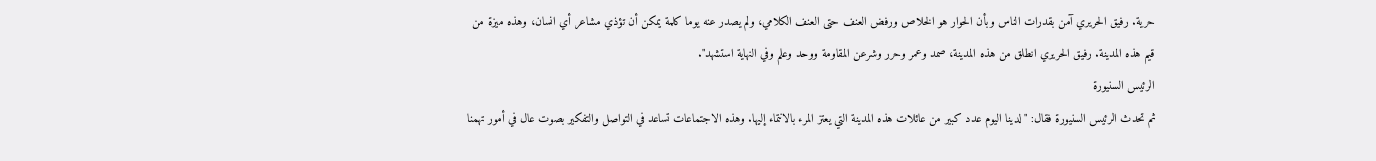حرية. رفيق الحريري آمن بقدرات الناس وبأن الحوار هو الخلاص ورفض العنف حتى العنف الكلامي، ولم يصدر عنه يوما كلمة يمكن أن تؤذي مشاعر أي انسان، وهذه ميزة من قيم هذه المدينة. رفيق الحريري انطلق من هذه المدينة، صمد وعمر وحرر وشرعن المقاومة ووحد وعلم وفي النهاية استشهد".
الرئيس السنيورة
ثم تحدث الرئيس السنيورة فقال: "لدينا اليوم عدد كبير من عائلات هذه المدينة التي يعتز المرء بالانتماء إليها. وهذه الاجتماعات تساعد في التواصل والتفكير بصوت عال في أمور تهمنا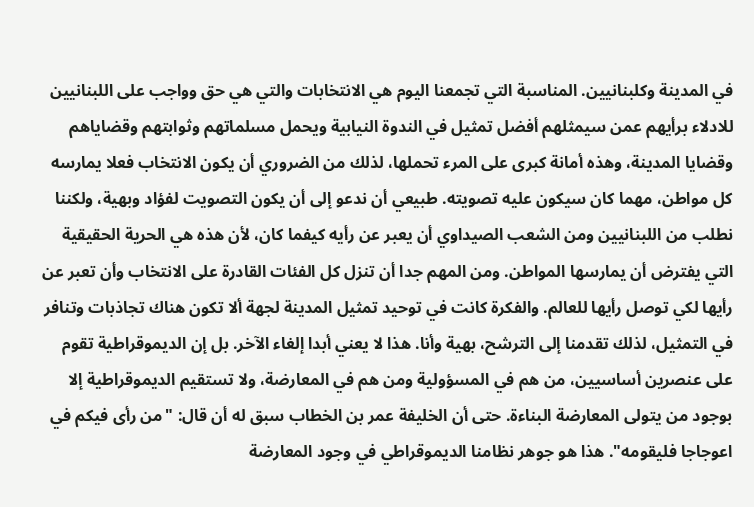في المدينة وكلبنانيين. المناسبة التي تجمعنا اليوم هي الانتخابات والتي هي حق وواجب على اللبنانيين للادلاء برأيهم عمن سيمثلهم أفضل تمثيل في الندوة النيابية ويحمل مسلماتهم وثوابتهم وقضاياهم وقضايا المدينة، وهذه أمانة كبرى على المرء تحملها، لذلك من الضروري أن يكون الانتخاب فعلا يمارسه كل مواطن، مهما كان سيكون عليه تصويته. طبيعي أن ندعو إلى أن يكون التصويت لفؤاد وبهية، ولكننا نطلب من اللبنانيين ومن الشعب الصيداوي أن يعبر عن رأيه كيفما كان، لأن هذه هي الحرية الحقيقية التي يفترض أن يمارسها المواطن. ومن المهم جدا أن تنزل كل الفئات القادرة على الانتخاب وأن تعبر عن رأيها لكي توصل رأيها للعالم. والفكرة كانت في توحيد تمثيل المدينة لجهة ألا تكون هناك تجاذبات وتنافر في التمثيل، لذلك تقدمنا إلى الترشح، بهية وأنا. هذا لا يعني أبدا إلغاء الآخر. بل إن الديموقراطية تقوم على عنصرين أساسيين، من هم في المسؤولية ومن هم في المعارضة، ولا تستقيم الديموقراطية إلا بوجود من يتولى المعارضة البناءة. حتى أن الخليفة عمر بن الخطاب سبق له أن قال: "من رأى فيكم في اعوجاجا فليقومه". هذا هو جوهر نظامنا الديموقراطي في وجود المعارضة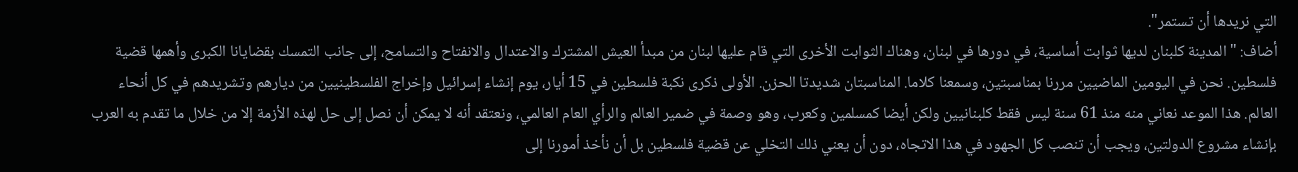التي نريدها أن تستمر".
أضاف: "المدينة كلبنان لديها ثوابت أساسية، في دورها في لبنان، وهناك الثوابت الأخرى التي قام عليها لبنان من مبدأ العيش المشترك والاعتدال والانفتاح والتسامح، إلى جانب التمسك بقضايانا الكبرى وأهمها قضية فلسطين. نحن في اليومين الماضيين مررنا بمناسبتين، وسمعنا كلاما. المناسبتان شديدتا الحزن. الأولى ذكرى نكبة فلسطين في 15 أيار، يوم إنشاء إسرائيل وإخراج الفلسطينيين من ديارهم وتشريدهم في كل أنحاء العالم. هذا الموعد نعاني منه منذ 61 سنة ليس فقط كلبنانيين ولكن أيضا كمسلمين وكعرب، وهو وصمة في ضمير العالم والرأي العام العالمي، ونعتقد أنه لا يمكن أن نصل إلى حل لهذه الأزمة إلا من خلال ما تقدم به العرب بإنشاء مشروع الدولتين، ويجب أن تنصب كل الجهود في هذا الاتجاه، دون أن يعني ذلك التخلي عن قضية فلسطين بل أن نأخذ أمورنا إلى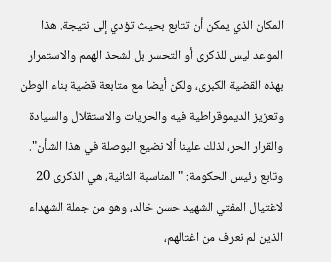المكان الذي يمكن أن تتابع بحيث تؤدي إلى نتيجة. هذا الموعد ليس للذكرى أو التحسر بل لشحذ الهمم والاستمرار بهذه القضية الكبرى، ولكن أيضا مع متابعة قضية بناء الوطن وتعزيز الديموقراطية فيه والحريات والاستقلال والسيادة والقرار الحر، لذلك علينا ألا نضيع البوصلة في هذا الشأن".
وتابع رئيس الحكومة: "المناسبة الثانية، هي الذكرى 20 لاغتيال المفتي الشهيد حسن خالد، وهو من جملة الشهداء الذين لم نعرف من اغتالهم،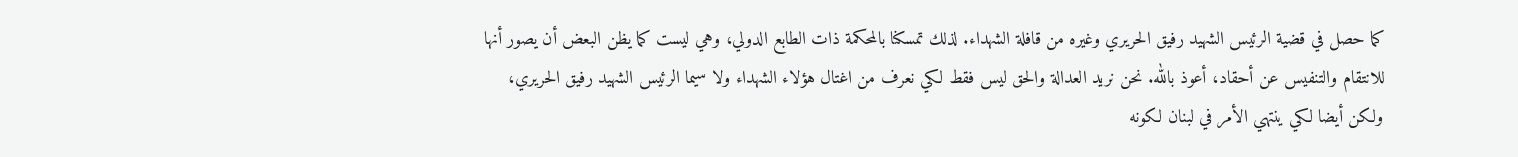كما حصل في قضية الرئيس الشهيد رفيق الحريري وغيره من قافلة الشهداء. لذلك تمسكنا بالمحكمة ذات الطابع الدولي، وهي ليست كما يظن البعض أن يصور أنها للانتقام والتنفيس عن أحقاد، أعوذ بالله. نحن نريد العدالة والحق ليس فقط لكي نعرف من اغتال هؤلاء الشهداء ولا سيما الرئيس الشهيد رفيق الحريري، ولكن أيضا لكي ينتهي الأمر في لبنان لكونه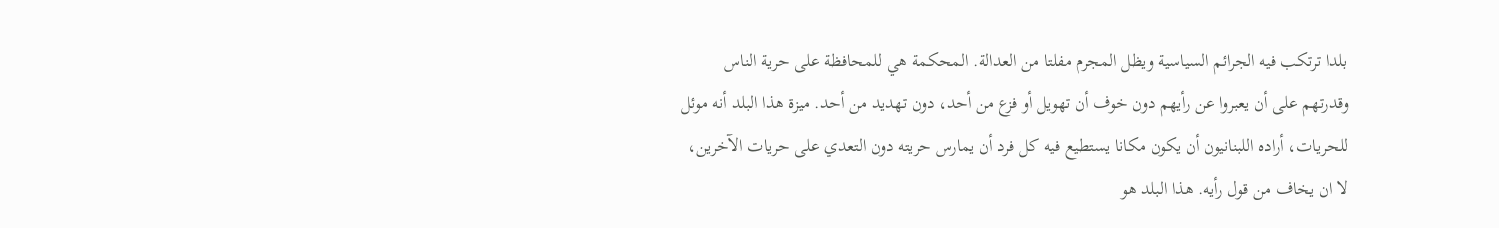بلدا ترتكب فيه الجرائم السياسية ويظل المجرم مفلتا من العدالة. المحكمة هي للمحافظة على حرية الناس وقدرتهم على أن يعبروا عن رأيهم دون خوف أن تهويل أو فزع من أحد، دون تهديد من أحد. ميزة هذا البلد أنه موئل للحريات، أراده اللبنانيون أن يكون مكانا يستطيع فيه كل فرد أن يمارس حريته دون التعدي على حريات الآخرين، لا ان يخاف من قول رأيه. هذا البلد هو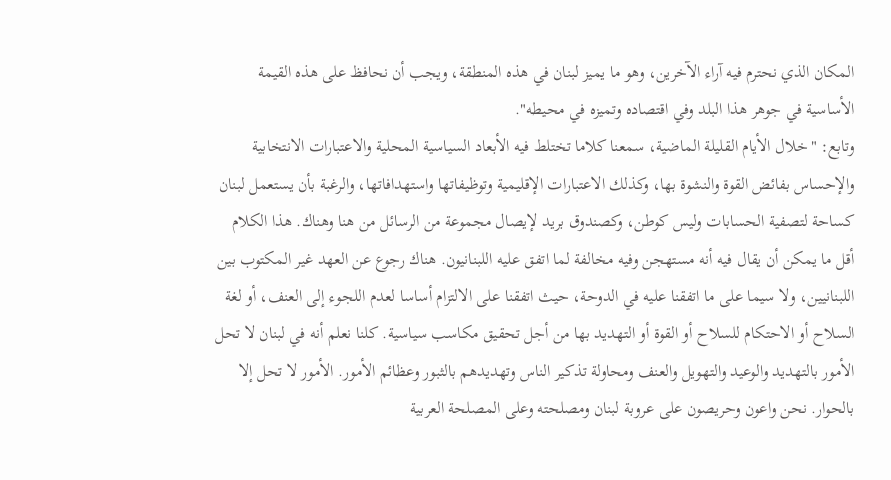المكان الذي نحترم فيه آراء الآخرين، وهو ما يميز لبنان في هذه المنطقة، ويجب أن نحافظ على هذه القيمة الأساسية في جوهر هذا البلد وفي اقتصاده وتميزه في محيطه".
وتابع: "خلال الأيام القليلة الماضية، سمعنا كلاما تختلط فيه الأبعاد السياسية المحلية والاعتبارات الانتخابية والإحساس بفائض القوة والنشوة بها، وكذلك الاعتبارات الإقليمية وتوظيفاتها واستهدافاتها، والرغبة بأن يستعمل لبنان كساحة لتصفية الحسابات وليس كوطن، وكصندوق بريد لإيصال مجموعة من الرسائل من هنا وهناك. هذا الكلام أقل ما يمكن أن يقال فيه أنه مستهجن وفيه مخالفة لما اتفق عليه اللبنانيون. هناك رجوع عن العهد غير المكتوب بين اللبنانيين، ولا سيما على ما اتفقنا عليه في الدوحة، حيث اتفقنا على الالتزام أساسا لعدم اللجوء إلى العنف، أو لغة السلاح أو الاحتكام للسلاح أو القوة أو التهديد بها من أجل تحقيق مكاسب سياسية. كلنا نعلم أنه في لبنان لا تحل الأمور بالتهديد والوعيد والتهويل والعنف ومحاولة تذكير الناس وتهديدهم بالثبور وعظائم الأمور. الأمور لا تحل إلا بالحوار. نحن واعون وحريصون على عروبة لبنان ومصلحته وعلى المصلحة العربية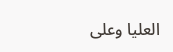العليا وعلى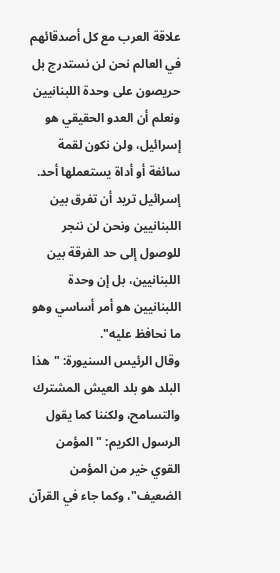علاقة العرب مع كل أصدقائهم في العالم نحن لن نستدرج بل حريصون على وحدة اللبنانيين ونعلم أن العدو الحقيقي هو إسرائيل، ولن نكون لقمة سائغة أو أداة يستعملها أحد. إسرائيل تريد أن تفرق بين اللبنانيين ونحن لن ننجر للوصول إلى حد الفرقة بين اللبنانيين، بل إن وحدة اللبنانيين هو أمر أساسي وهو ما نحافظ عليه".
وقال الرئيس السنيورة: "هذا البلد هو بلد العيش المشترك والتسامح، ولكننا كما يقول الرسول الكريم: "المؤمن القوي خير من المؤمن الضعيف"، وكما جاء في القرآن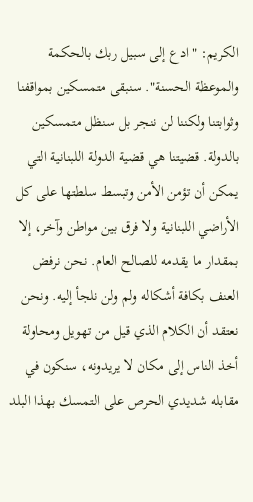الكريم: "ادع إلى سبيل ربك بالحكمة والموعظة الحسنة". سنبقى متمسكين بمواقفنا وثوابتنا ولكننا لن ننجر بل سنظل متمسكين بالدولة. قضيتنا هي قضية الدولة اللبنانية التي يمكن أن تؤمن الأمن وتبسط سلطتها على كل الأراضي اللبنانية ولا فرق بين مواطن وآخر، إلا بمقدار ما يقدمه للصالح العام. نحن نرفض العنف بكافة أشكاله ولم ولن نلجأ إليه. ونحن نعتقد أن الكلام الذي قيل من تهويل ومحاولة أخذ الناس إلى مكان لا يريدونه، سنكون في مقابله شديدي الحرص على التمسك بهذا البلد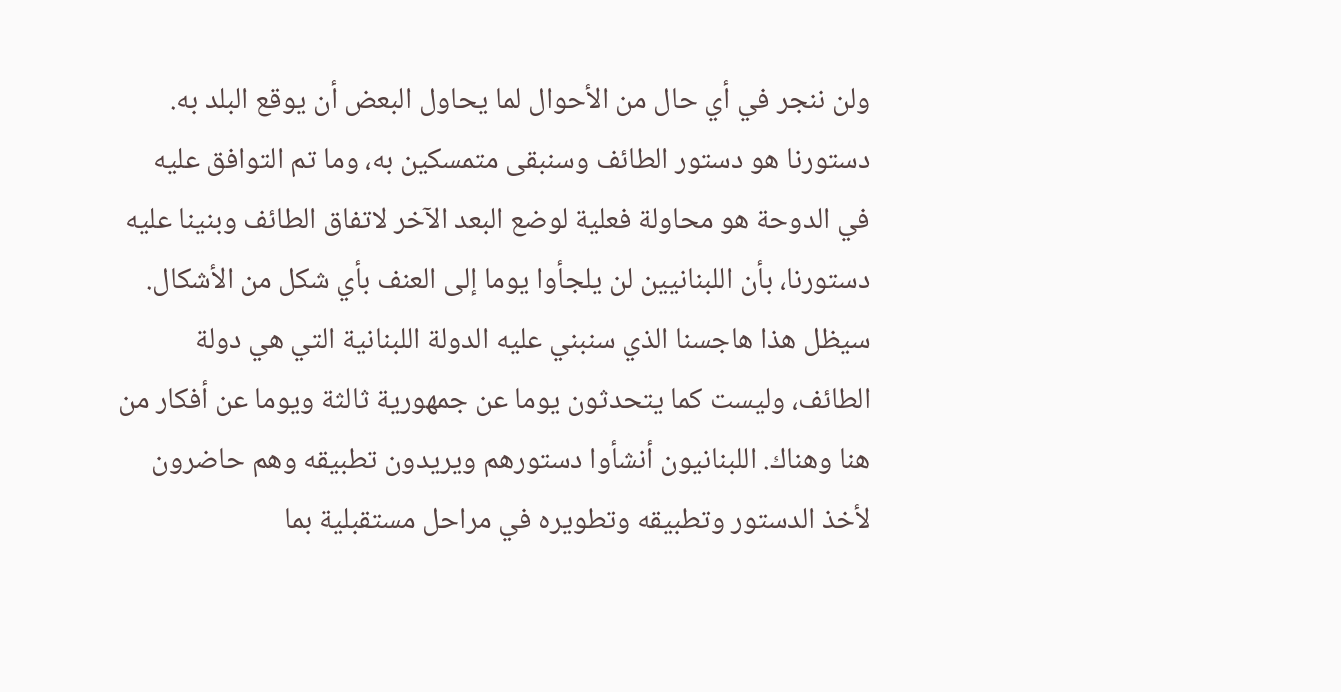ولن ننجر في أي حال من الأحوال لما يحاول البعض أن يوقع البلد به. دستورنا هو دستور الطائف وسنبقى متمسكين به، وما تم التوافق عليه في الدوحة هو محاولة فعلية لوضع البعد الآخر لاتفاق الطائف وبنينا عليه دستورنا، بأن اللبنانيين لن يلجأوا يوما إلى العنف بأي شكل من الأشكال. سيظل هذا هاجسنا الذي سنبني عليه الدولة اللبنانية التي هي دولة الطائف، وليست كما يتحدثون يوما عن جمهورية ثالثة ويوما عن أفكار من هنا وهناك. اللبنانيون أنشأوا دستورهم ويريدون تطبيقه وهم حاضرون لأخذ الدستور وتطبيقه وتطويره في مراحل مستقبلية بما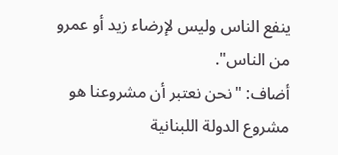ينفع الناس وليس لإرضاء زيد أو عمرو من الناس".
أضاف: "نحن نعتبر أن مشروعنا هو مشروع الدولة اللبنانية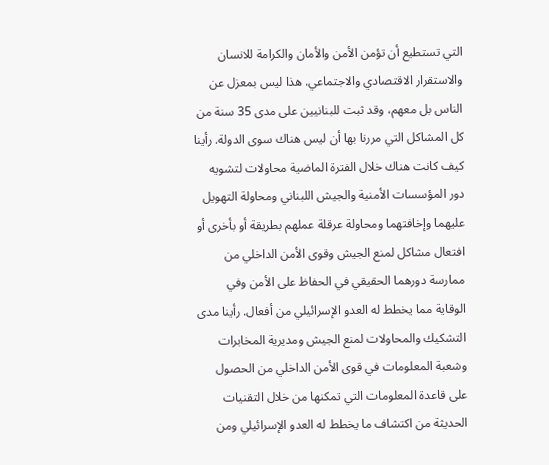التي تستطيع أن تؤمن الأمن والأمان والكرامة للانسان والاستقرار الاقتصادي والاجتماعي. هذا ليس بمعزل عن الناس بل معهم، وقد ثبت للبنانيين على مدى 35 سنة من كل المشاكل التي مررنا بها أن ليس هناك سوى الدولة. رأينا كيف كانت هناك خلال الفترة الماضية محاولات لتشويه دور المؤسسات الأمنية والجيش اللبناني ومحاولة التهويل عليهما وإخافتهما ومحاولة عرقلة عملهم بطريقة أو بأخرى أو افتعال مشاكل لمنع الجيش وقوى الأمن الداخلي من ممارسة دورهما الحقيقي في الحفاظ على الأمن وفي الوقاية مما يخطط له العدو الإسرائيلي من أفعال. رأينا مدى التشكيك والمحاولات لمنع الجيش ومديرية المخابرات وشعبة المعلومات في قوى الأمن الداخلي من الحصول على قاعدة المعلومات التي تمكنها من خلال التقنيات الحديثة من اكتشاف ما يخطط له العدو الإسرائيلي ومن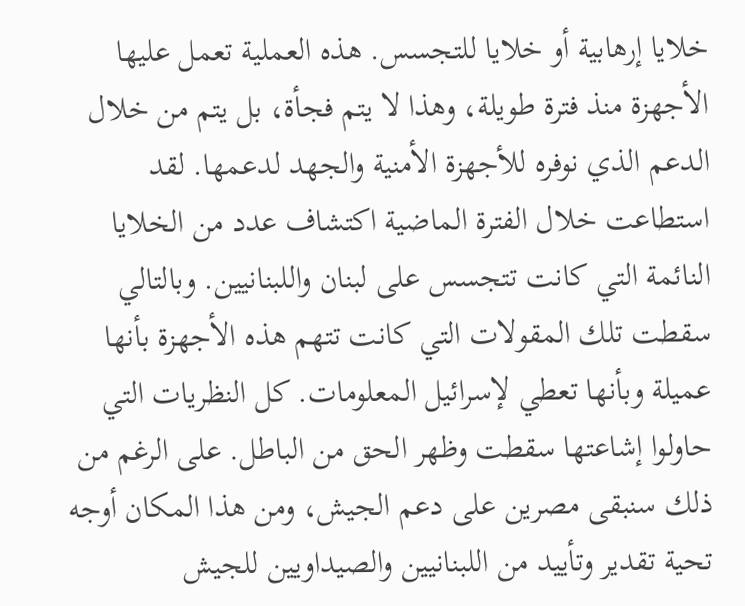خلايا إرهابية أو خلايا للتجسس. هذه العملية تعمل عليها الأجهزة منذ فترة طويلة، وهذا لا يتم فجأة، بل يتم من خلال الدعم الذي نوفره للأجهزة الأمنية والجهد لدعمها. لقد استطاعت خلال الفترة الماضية اكتشاف عدد من الخلايا النائمة التي كانت تتجسس على لبنان واللبنانيين. وبالتالي سقطت تلك المقولات التي كانت تتهم هذه الأجهزة بأنها عميلة وبأنها تعطي لإسرائيل المعلومات. كل النظريات التي حاولوا إشاعتها سقطت وظهر الحق من الباطل. على الرغم من ذلك سنبقى مصرين على دعم الجيش، ومن هذا المكان أوجه تحية تقدير وتأييد من اللبنانيين والصيداويين للجيش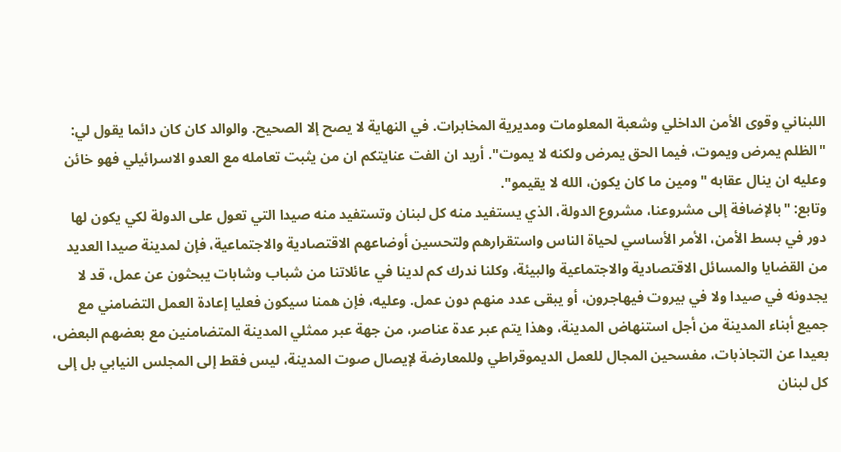اللبناني وقوى الأمن الداخلي وشعبة المعلومات ومديرية المخابرات. في النهاية لا يصح إلا الصحيح. والوالد كان كان دائما يقول لي: "الظلم يمرض ويموت، فيما الحق يمرض ولكنه لا يموت". أريد ان الفت عنايتكم ان من يثبت تعامله مع العدو الاسرائيلي فهو خائن وعليه ان ينال عقابه "ومين ما كان يكون، الله لا يقيمو".
وتابع: "بالإضافة إلى مشروعنا، مشروع الدولة، الذي يستفيد منه كل لبنان وتستفيد منه صيدا التي تعول على الدولة لكي يكون لها دور في بسط الأمن، الأمر الأساسي لحياة الناس واستقرارهم ولتحسين أوضاعهم الاقتصادية والاجتماعية، فإن لمدينة صيدا العديد من القضايا والمسائل الاقتصادية والاجتماعية والبيئة، وكلنا ندرك كم لدينا في عائلاتنا من شباب وشابات يبحثون عن عمل، قد لا يجدونه في صيدا ولا في بيروت فيهاجرون، أو يبقى عدد منهم دون عمل. وعليه، فإن همنا سيكون فعليا إعادة العمل التضامني مع جميع أبناء المدينة من أجل استنهاض المدينة، وهذا يتم عبر عدة عناصر، من جهة عبر ممثلي المدينة المتضامنين مع بعضهم البعض، بعيدا عن التجاذبات، مفسحين المجال للعمل الديموقراطي وللمعارضة لإيصال صوت المدينة، ليس فقط إلى المجلس النيابي بل إلى كل لبنان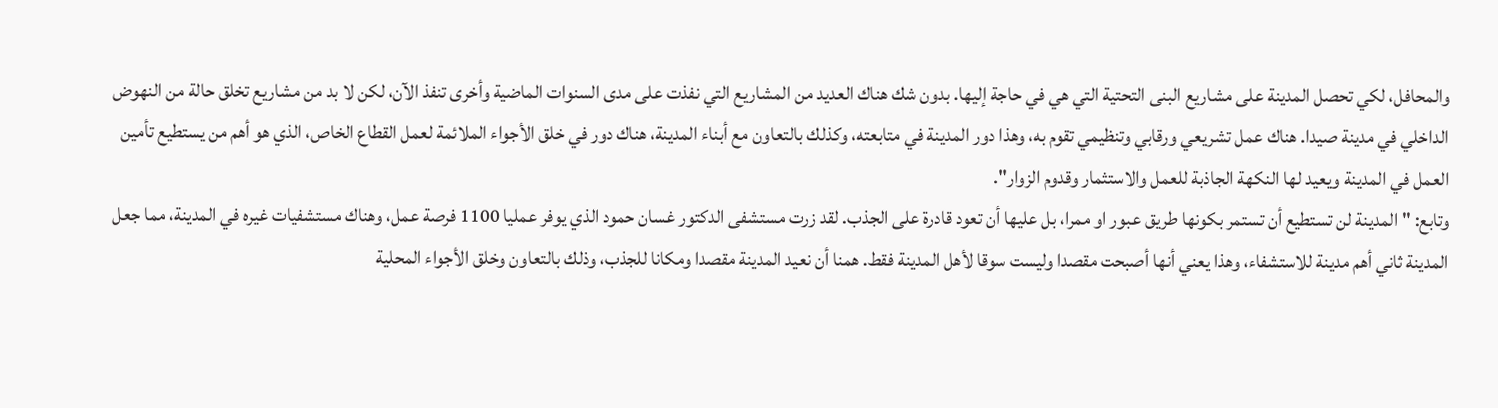والمحافل، لكي تحصل المدينة على مشاريع البنى التحتية التي هي في حاجة إليها. بدون شك هناك العديد من المشاريع التي نفذت على مدى السنوات الماضية وأخرى تنفذ الآن، لكن لا بد من مشاريع تخلق حالة من النهوض الداخلي في مدينة صيدا. هناك عمل تشريعي ورقابي وتنظيمي تقوم به، وهذا دور المدينة في متابعته، وكذلك بالتعاون مع أبناء المدينة، هناك دور في خلق الأجواء الملائمة لعمل القطاع الخاص، الذي هو أهم من يستطيع تأمين العمل في المدينة ويعيد لها النكهة الجاذبة للعمل والاستثمار وقدوم الزوار".
وتابع: "المدينة لن تستطيع أن تستمر بكونها طريق عبور او ممرا، بل عليها أن تعود قادرة على الجذب. لقد زرت مستشفى الدكتور غسان حمود الذي يوفر عمليا 1100 فرصة عمل، وهناك مستشفيات غيره في المدينة، مما جعل المدينة ثاني أهم مدينة للاستشفاء، وهذا يعني أنها أصبحت مقصدا وليست سوقا لأهل المدينة فقط. همنا أن نعيد المدينة مقصدا ومكانا للجذب، وذلك بالتعاون وخلق الأجواء المحلية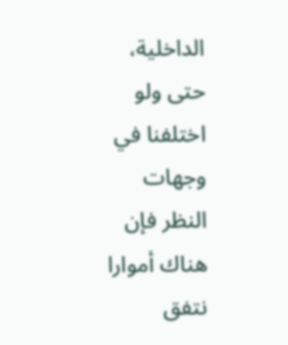الداخلية، حتى ولو اختلفنا في وجهات النظر فإن هناك أموارا نتفق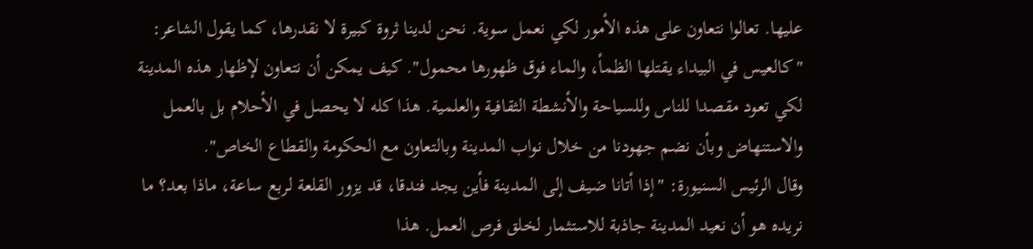عليها. تعالوا نتعاون على هذه الأمور لكي نعمل سوية. نحن لدينا ثروة كبيرة لا نقدرها، كما يقول الشاعر: "كالعيس في البيداء يقتلها الظمأ، والماء فوق ظهورها محمول". كيف يمكن أن نتعاون لإظهار هذه المدينة لكي تعود مقصدا للناس وللسياحة والأنشطة الثقافية والعلمية. هذا كله لا يحصل في الأحلام بل بالعمل والاستنهاض وبأن نضم جهودنا من خلال نواب المدينة وبالتعاون مع الحكومة والقطاع الخاص".
وقال الرئيس السنيورة: "إذا أتانا ضيف إلى المدينة فأين يجد فندقا، قد يزور القلعة لربع ساعة، ماذا بعد؟ ما نريده هو أن نعيد المدينة جاذبة للاستثمار لخلق فرص العمل. هذا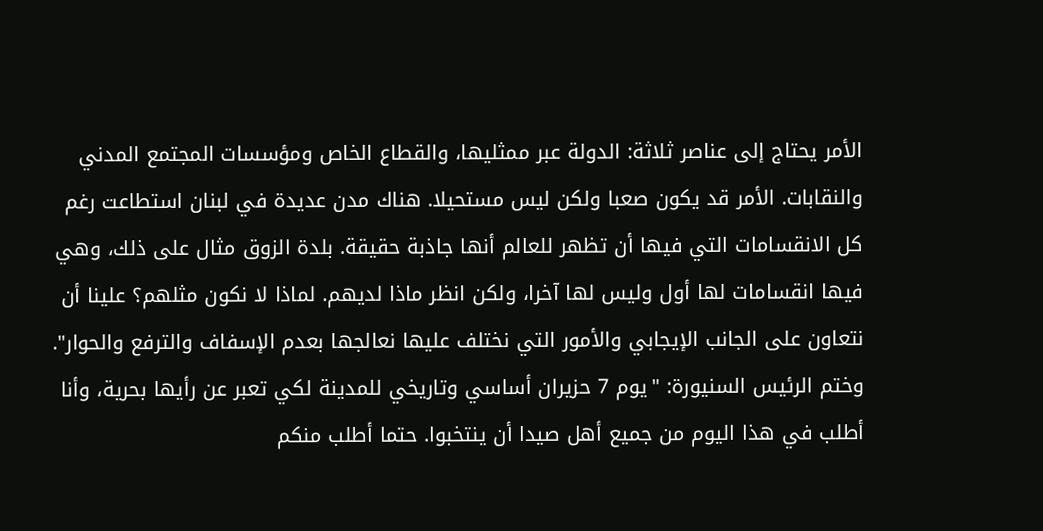الأمر يحتاج إلى عناصر ثلاثة: الدولة عبر ممثليها، والقطاع الخاص ومؤسسات المجتمع المدني والنقابات. الأمر قد يكون صعبا ولكن ليس مستحيلا. هناك مدن عديدة في لبنان استطاعت رغم كل الانقسامات التي فيها أن تظهر للعالم أنها جاذبة حقيقة. بلدة الزوق مثال على ذلك، وهي فيها انقسامات لها أول وليس لها آخرا، ولكن انظر ماذا لديهم. لماذا لا نكون مثلهم؟ علينا أن نتعاون على الجانب الإيجابي والأمور التي نختلف عليها نعالجها بعدم الإسفاف والترفع والحوار".
وختم الرئيس السنيورة: "يوم 7 حزيران أساسي وتاريخي للمدينة لكي تعبر عن رأيها بحرية، وأنا أطلب في هذا اليوم من جميع أهل صيدا أن ينتخبوا. حتما أطلب منكم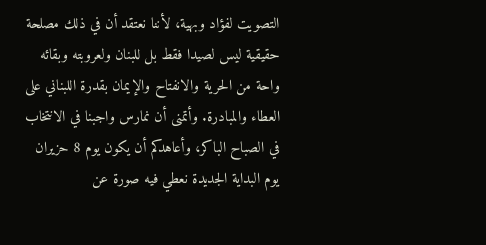التصويت لفؤاد وبهية، لأننا نعتقد أن في ذلك مصلحة حقيقية ليس لصيدا فقط بل للبنان ولعروبته وبقائه واحة من الحرية والانفتاح والإيمان بقدرة اللبناني على العطاء والمبادرة. وأتمنى أن نمارس واجبنا في الانتخاب في الصباح الباكر، وأعاهدكم أن يكون يوم 8 حزيران يوم البداية الجديدة نعطي فيه صورة عن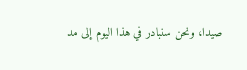صيدا، ونحن سنبادر في هذا اليوم إلى مد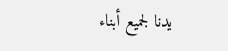يدنا لجميع أبناء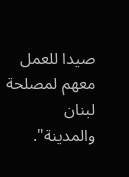صيدا للعمل معهم لمصلحة لبنان والمدينة".